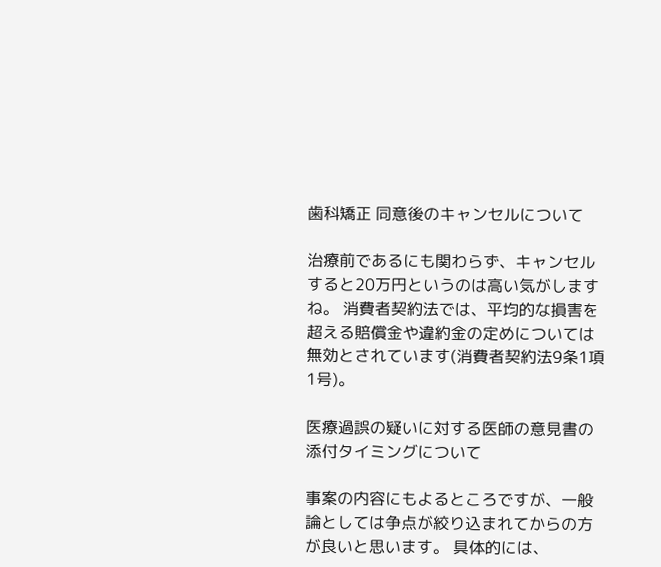歯科矯正 同意後のキャンセルについて

治療前であるにも関わらず、キャンセルすると20万円というのは高い気がしますね。 消費者契約法では、平均的な損害を超える賠償金や違約金の定めについては無効とされています(消費者契約法9条1項1号)。

医療過誤の疑いに対する医師の意見書の添付タイミングについて

事案の内容にもよるところですが、一般論としては争点が絞り込まれてからの方が良いと思います。 具体的には、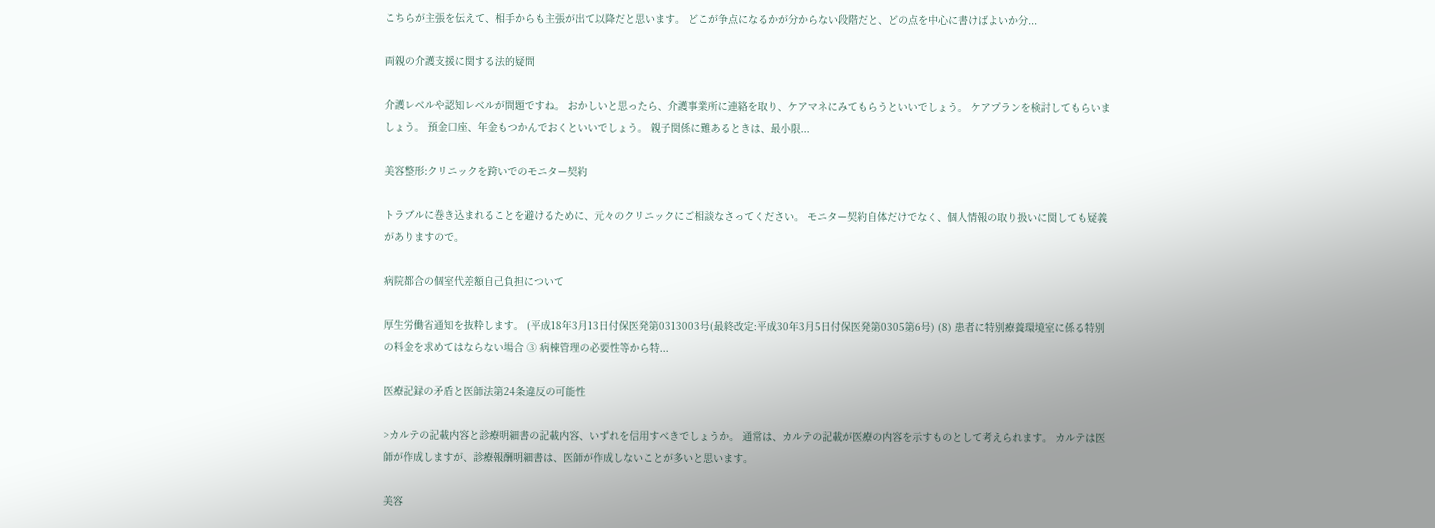こちらが主張を伝えて、相手からも主張が出て以降だと思います。 どこが争点になるかが分からない段階だと、どの点を中心に書けばよいか分...

両親の介護支援に関する法的疑問

介護レベルや認知レベルが問題ですね。 おかしいと思ったら、介護事業所に連絡を取り、ケアマネにみてもらうといいでしょう。 ケアプランを検討してもらいましょう。 預金口座、年金もつかんでおくといいでしょう。 親子関係に難あるときは、最小限...

美容整形:クリニックを跨いでのモニター契約

トラブルに巻き込まれることを避けるために、元々のクリニックにご相談なさってください。 モニター契約自体だけでなく、個人情報の取り扱いに関しても疑義がありますので。

病院都合の個室代差額自己負担について

厚生労働省通知を抜粋します。 (平成18年3月13日付保医発第0313003号(最終改定:平成30年3月5日付保医発第0305第6号) (8) 患者に特別療養環境室に係る特別の料金を求めてはならない場合 ③ 病棟管理の必要性等から特...

医療記録の矛盾と医師法第24条違反の可能性

>カルテの記載内容と診療明細書の記載内容、いずれを信用すべきでしょうか。 通常は、カルテの記載が医療の内容を示すものとして考えられます。 カルテは医師が作成しますが、診療報酬明細書は、医師が作成しないことが多いと思います。

美容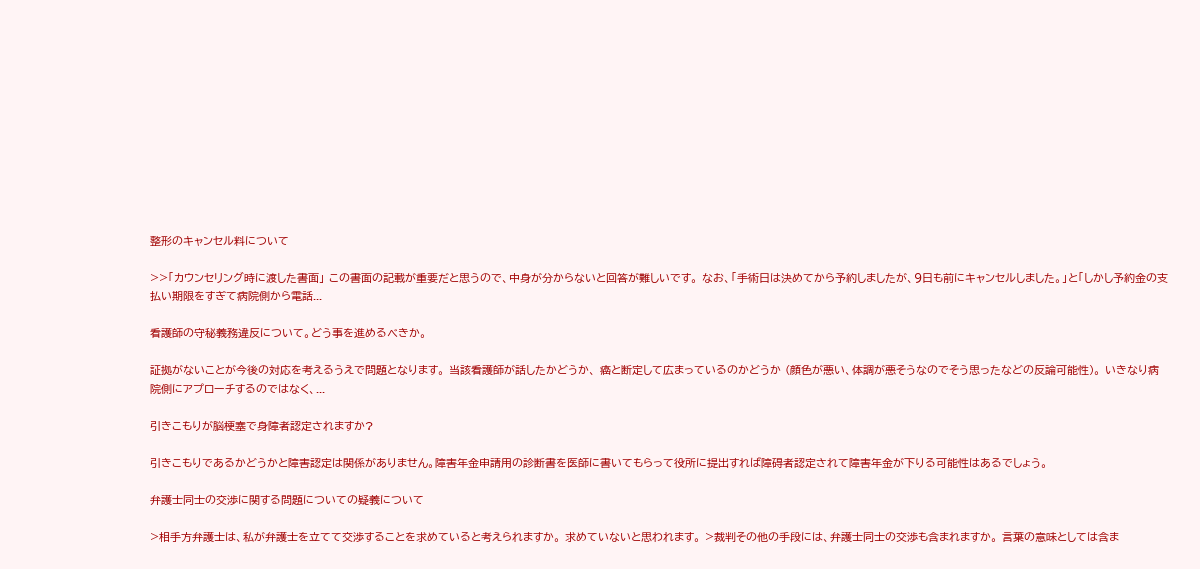整形のキャンセル料について

>>「カウンセリング時に渡した書面」 この書面の記載が重要だと思うので、中身が分からないと回答が難しいです。 なお、「手術日は決めてから予約しましたが、9日も前にキャンセルしました。」と「しかし予約金の支払い期限をすぎて病院側から電話...

看護師の守秘義務違反について。どう事を進めるべきか。

証拠がないことが今後の対応を考えるうえで問題となります。 当該看護師が話したかどうか、 癌と断定して広まっているのかどうか (顔色が悪い、体調が悪そうなのでそう思ったなどの反論可能性)。 いきなり病院側にアプローチするのではなく、...

引きこもりが脳梗塞で身障者認定されますか?

引きこもりであるかどうかと障害認定は関係がありません。障害年金申請用の診断書を医師に書いてもらって役所に提出すれば障碍者認定されて障害年金が下りる可能性はあるでしょう。

弁護士同士の交渉に関する問題についての疑義について

>相手方弁護士は、私が弁護士を立てて交渉することを求めていると考えられますか。 求めていないと思われます。 >裁判その他の手段には、弁護士同士の交渉も含まれますか。 言葉の意味としては含ま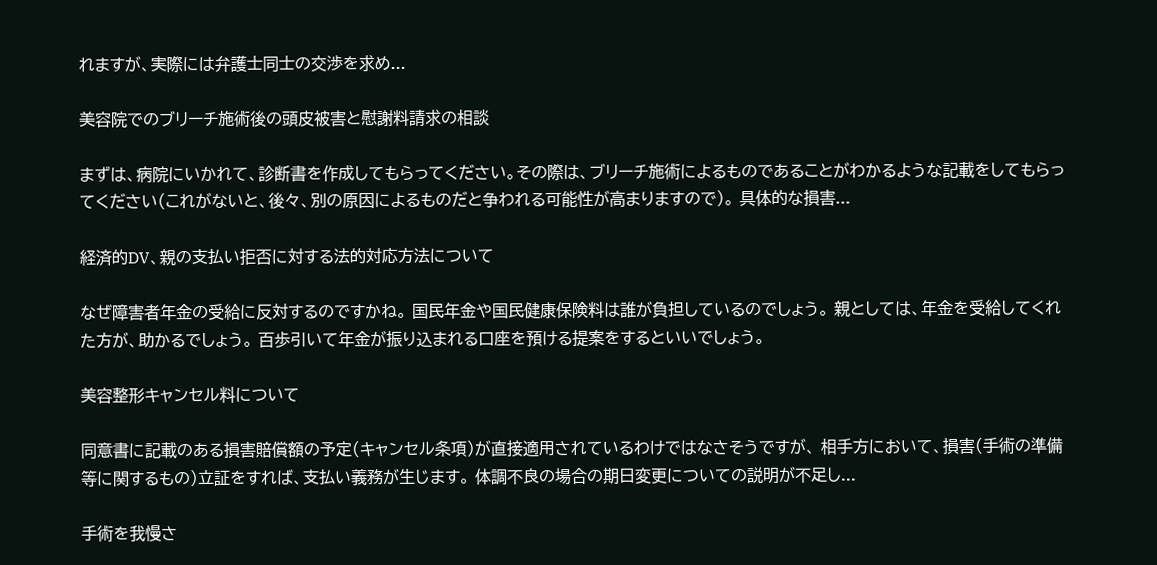れますが、実際には弁護士同士の交渉を求め...

美容院でのブリーチ施術後の頭皮被害と慰謝料請求の相談

まずは、病院にいかれて、診断書を作成してもらってください。その際は、ブリーチ施術によるものであることがわかるような記載をしてもらってください(これがないと、後々、別の原因によるものだと争われる可能性が高まりますので)。 具体的な損害...

経済的DV、親の支払い拒否に対する法的対応方法について

なぜ障害者年金の受給に反対するのですかね。 国民年金や国民健康保険料は誰が負担しているのでしょう。 親としては、年金を受給してくれた方が、助かるでしょう。 百歩引いて年金が振り込まれる口座を預ける提案をするといいでしょう。

美容整形キャンセル料について

同意書に記載のある損害賠償額の予定(キャンセル条項)が直接適用されているわけではなさそうですが、 相手方において、損害(手術の準備等に関するもの)立証をすれば、支払い義務が生じます。 体調不良の場合の期日変更についての説明が不足し...

手術を我慢さ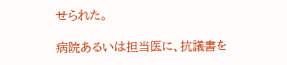せられた。

病院あるいは担当医に、抗議書を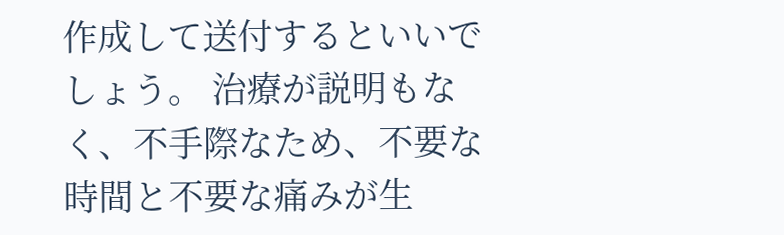作成して送付するといいでしょう。 治療が説明もなく、不手際なため、不要な時間と不要な痛みが生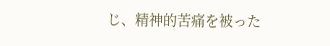じ、精神的苦痛を被った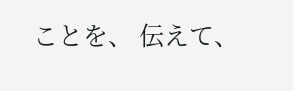ことを、 伝えて、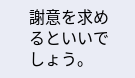謝意を求めるといいでしょう。